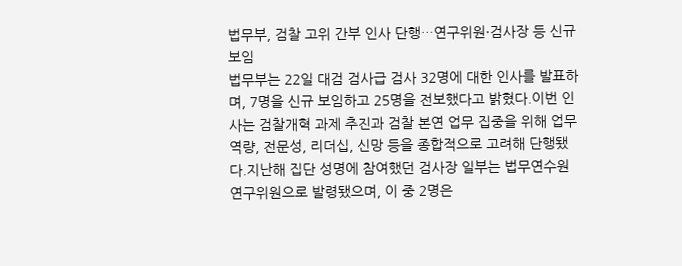법무부, 검찰 고위 간부 인사 단행…연구위원·검사장 등 신규 보임
법무부는 22일 대검 검사급 검사 32명에 대한 인사를 발표하며, 7명을 신규 보임하고 25명을 전보했다고 밝혔다.이번 인사는 검찰개혁 과제 추진과 검찰 본연 업무 집중을 위해 업무 역량, 전문성, 리더십, 신망 등을 종합적으로 고려해 단행됐다.지난해 집단 성명에 참여했던 검사장 일부는 법무연수원 연구위원으로 발령됐으며, 이 중 2명은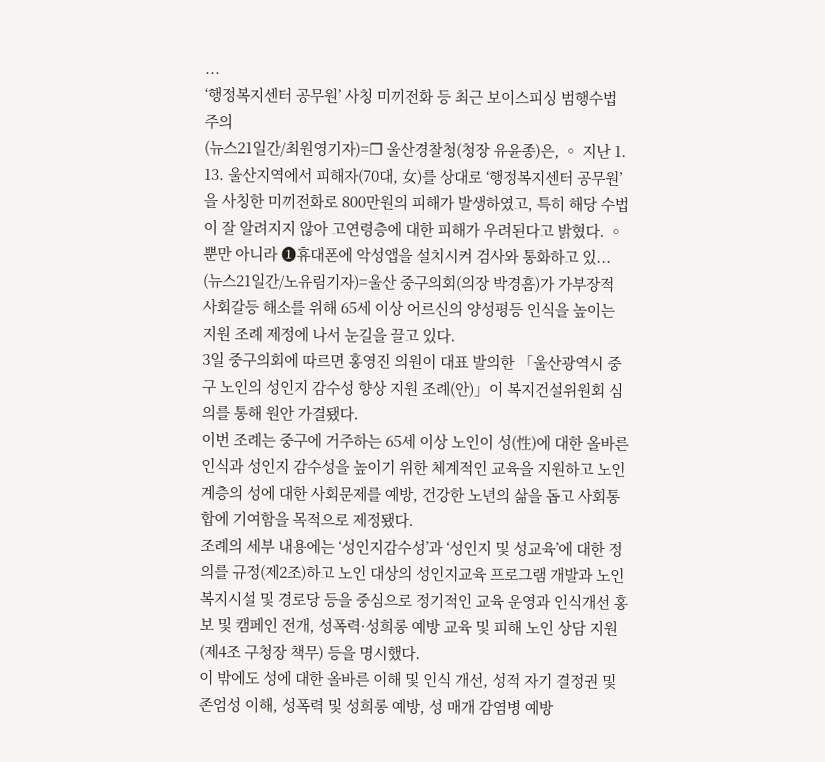...
‘행정복지센터 공무원’ 사칭 미끼전화 등 최근 보이스피싱 범행수법 주의
(뉴스21일간/최원영기자)=❒ 울산경찰청(청장 유윤종)은, ◦ 지난 1. 13. 울산지역에서 피해자(70대, 女)를 상대로 ‘행정복지센터 공무원’을 사칭한 미끼전화로 800만원의 피해가 발생하였고, 특히 해당 수법이 잘 알려지지 않아 고연령층에 대한 피해가 우려된다고 밝혔다. ◦ 뿐만 아니라 ❶휴대폰에 악성앱을 설치시켜 검사와 통화하고 있...
(뉴스21일간/노유림기자)=울산 중구의회(의장 박경흠)가 가부장적 사회갈등 해소를 위해 65세 이상 어르신의 양성평등 인식을 높이는 지원 조례 제정에 나서 눈길을 끌고 있다.
3일 중구의회에 따르면 홍영진 의원이 대표 발의한 「울산광역시 중구 노인의 성인지 감수성 향상 지원 조례(안)」이 복지건설위원회 심의를 통해 원안 가결됐다.
이번 조례는 중구에 거주하는 65세 이상 노인이 성(性)에 대한 올바른 인식과 성인지 감수성을 높이기 위한 체계적인 교육을 지원하고 노인 계층의 성에 대한 사회문제를 예방, 건강한 노년의 삶을 돕고 사회통합에 기여함을 목적으로 제정됐다.
조례의 세부 내용에는 ‘성인지감수성’과 ‘성인지 및 성교육’에 대한 정의를 규정(제2조)하고 노인 대상의 성인지교육 프로그램 개발과 노인복지시설 및 경로당 등을 중심으로 정기적인 교육 운영과 인식개선 홍보 및 캠페인 전개, 성폭력·성희롱 예방 교육 및 피해 노인 상담 지원(제4조 구청장 책무) 등을 명시했다.
이 밖에도 성에 대한 올바른 이해 및 인식 개선, 성적 자기 결정권 및 존엄성 이해, 성폭력 및 성희롱 예방, 성 매개 감염병 예방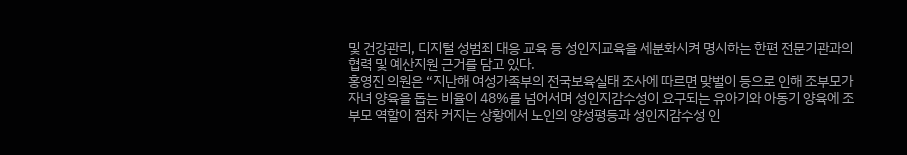및 건강관리, 디지털 성범죄 대응 교육 등 성인지교육을 세분화시켜 명시하는 한편 전문기관과의 협력 및 예산지원 근거를 담고 있다.
홍영진 의원은 “지난해 여성가족부의 전국보육실태 조사에 따르면 맞벌이 등으로 인해 조부모가 자녀 양육을 돕는 비율이 48%를 넘어서며 성인지감수성이 요구되는 유아기와 아동기 양육에 조부모 역할이 점차 커지는 상황에서 노인의 양성평등과 성인지감수성 인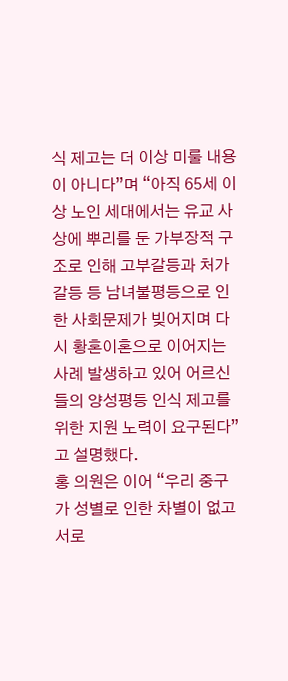식 제고는 더 이상 미룰 내용이 아니다”며 “아직 65세 이상 노인 세대에서는 유교 사상에 뿌리를 둔 가부장적 구조로 인해 고부갈등과 처가갈등 등 남녀불평등으로 인한 사회문제가 빚어지며 다시 황혼이혼으로 이어지는 사례 발생하고 있어 어르신들의 양성평등 인식 제고를 위한 지원 노력이 요구된다”고 설명했다.
홍 의원은 이어 “우리 중구가 성별로 인한 차별이 없고 서로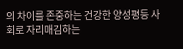의 차이를 존중하는 건강한 양성평등 사회로 자리매김하는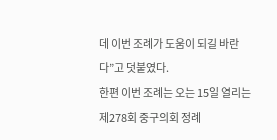데 이번 조례가 도움이 되길 바란다”고 덧붙였다.
한편 이번 조례는 오는 15일 열리는 제278회 중구의회 정례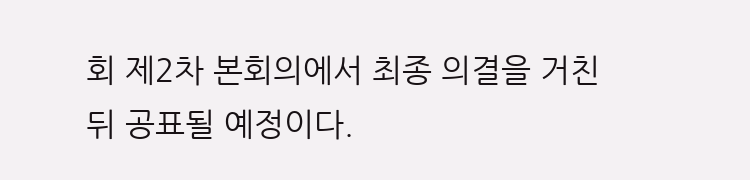회 제2차 본회의에서 최종 의결을 거친 뒤 공표될 예정이다.